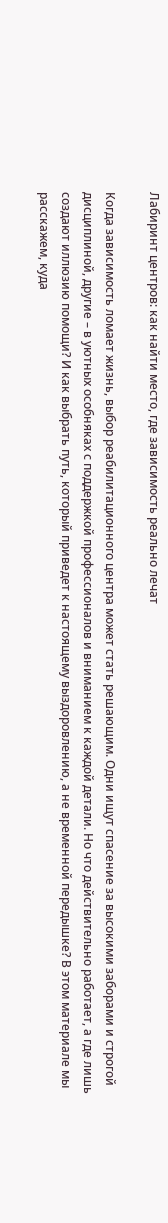Лабиринт центров: как найти место, где зависимость реально лечат

Когда зависимость ломает жизнь, выбор реабилитационного центра может стать решающим. Одни ищут спасение за высокими заборами и строгой дисциплиной, другие – в уютных особняках с поддержкой профессионалов и вниманием к каждой детали. Но что действительно работает, а где лишь создают иллюзию помощи? И как выбрать путь, который приведет к настоящему выздоровлению, а не временной передышке? В этом материале мы расскажем, куда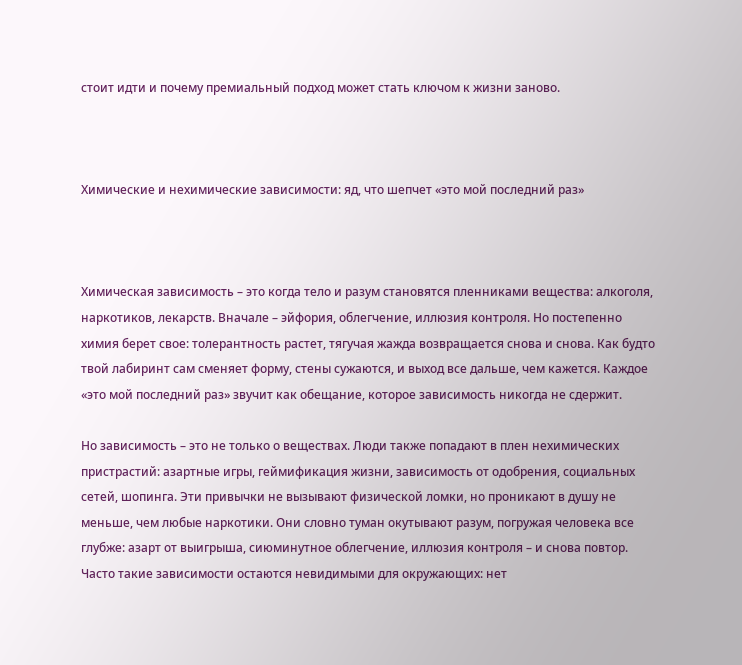стоит идти и почему премиальный подход может стать ключом к жизни заново.



Химические и нехимические зависимости: яд, что шепчет «это мой последний раз»



Химическая зависимость – это когда тело и разум становятся пленниками вещества: алкоголя, наркотиков, лекарств. Вначале – эйфория, облегчение, иллюзия контроля. Но постепенно химия берет свое: толерантность растет, тягучая жажда возвращается снова и снова. Как будто твой лабиринт сам сменяет форму, стены сужаются, и выход все дальше, чем кажется. Каждое «это мой последний раз» звучит как обещание, которое зависимость никогда не сдержит.

Но зависимость – это не только о веществах. Люди также попадают в плен нехимических пристрастий: азартные игры, геймификация жизни, зависимость от одобрения, социальных сетей, шопинга. Эти привычки не вызывают физической ломки, но проникают в душу не меньше, чем любые наркотики. Они словно туман окутывают разум, погружая человека все глубже: азарт от выигрыша, сиюминутное облегчение, иллюзия контроля – и снова повтор. Часто такие зависимости остаются невидимыми для окружающих: нет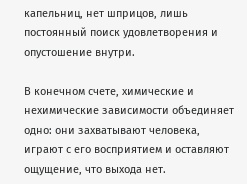капельниц, нет шприцов, лишь постоянный поиск удовлетворения и опустошение внутри.

В конечном счете, химические и нехимические зависимости объединяет одно: они захватывают человека, играют с его восприятием и оставляют ощущение, что выхода нет.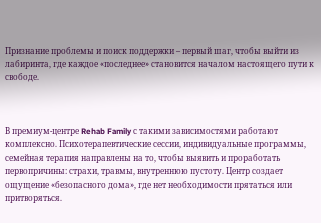Признание проблемы и поиск поддержки – первый шаг, чтобы выйти из лабиринта, где каждое «последнее» становится началом настоящего пути к свободе.



В премиум-центре Rehab Family с такими зависимостями работают комплексно. Психотерапевтические сессии, индивидуальные программы, семейная терапия направлены на то, чтобы выявить и проработать первопричины: страхи, травмы, внутреннюю пустоту. Центр создает ощущение «безопасного дома», где нет необходимости прятаться или притворяться.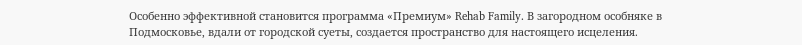Особенно эффективной становится программа «Премиум» Rehab Family. В загородном особняке в Подмосковье, вдали от городской суеты, создается пространство для настоящего исцеления.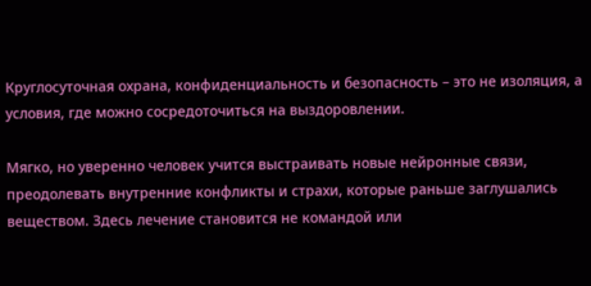Круглосуточная охрана, конфиденциальность и безопасность – это не изоляция, а условия, где можно сосредоточиться на выздоровлении.

Мягко, но уверенно человек учится выстраивать новые нейронные связи, преодолевать внутренние конфликты и страхи, которые раньше заглушались веществом. Здесь лечение становится не командой или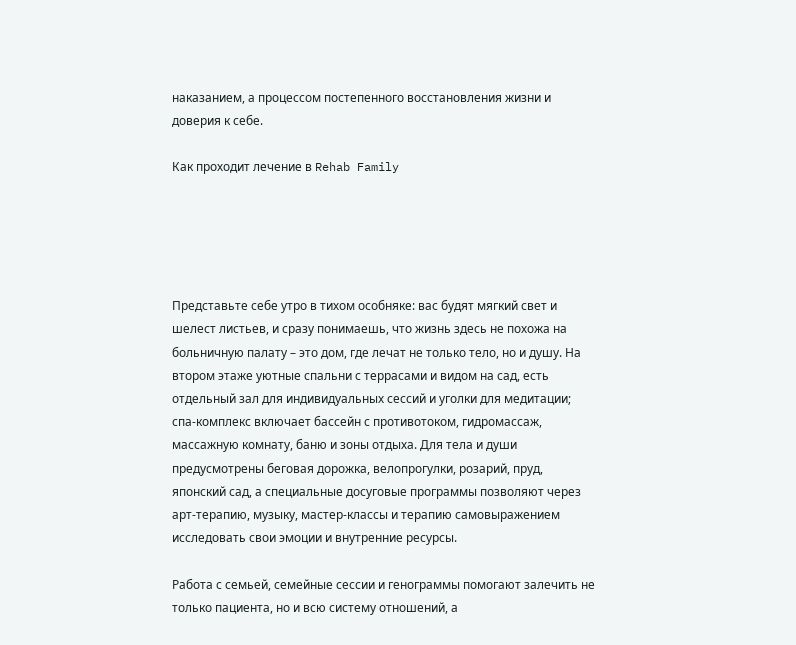наказанием, а процессом постепенного восстановления жизни и доверия к себе.

Как проходит лечение в Rehab Family





Представьте себе утро в тихом особняке: вас будят мягкий свет и шелест листьев, и сразу понимаешь, что жизнь здесь не похожа на больничную палату – это дом, где лечат не только тело, но и душу. На втором этаже уютные спальни с террасами и видом на сад, есть отдельный зал для индивидуальных сессий и уголки для медитации; спа-комплекс включает бассейн с противотоком, гидромассаж, массажную комнату, баню и зоны отдыха. Для тела и души предусмотрены беговая дорожка, велопрогулки, розарий, пруд, японский сад, а специальные досуговые программы позволяют через арт-терапию, музыку, мастер-классы и терапию самовыражением исследовать свои эмоции и внутренние ресурсы.

Работа с семьей, семейные сессии и генограммы помогают залечить не только пациента, но и всю систему отношений, а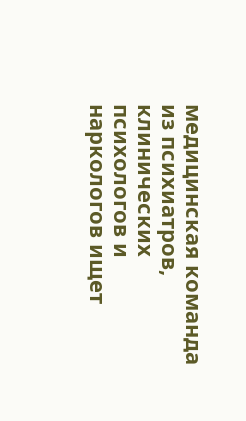медицинская команда из психиатров, клинических психологов и наркологов ищет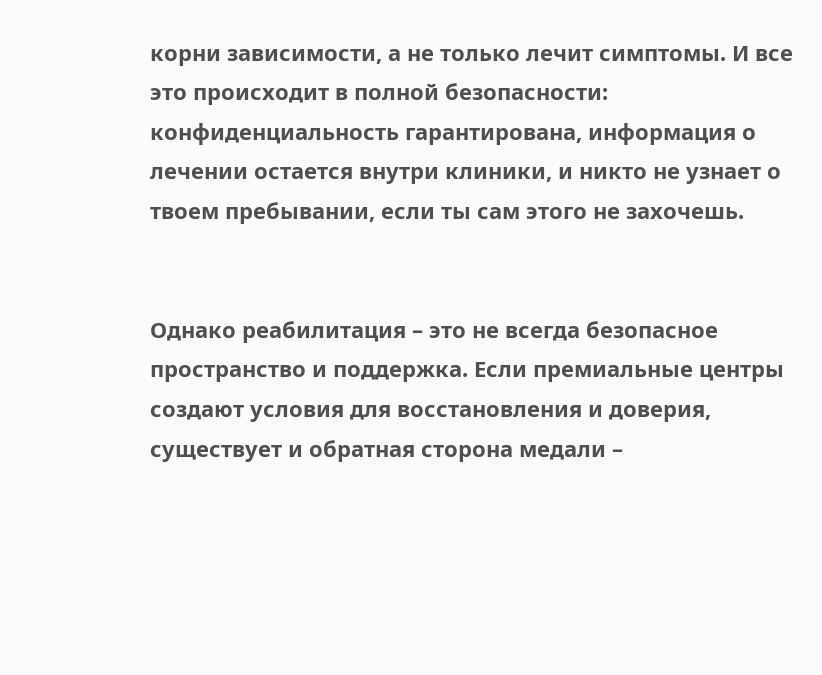корни зависимости, а не только лечит симптомы. И все это происходит в полной безопасности: конфиденциальность гарантирована, информация о лечении остается внутри клиники, и никто не узнает о твоем пребывании, если ты сам этого не захочешь.


Однако реабилитация – это не всегда безопасное пространство и поддержка. Если премиальные центры создают условия для восстановления и доверия, существует и обратная сторона медали –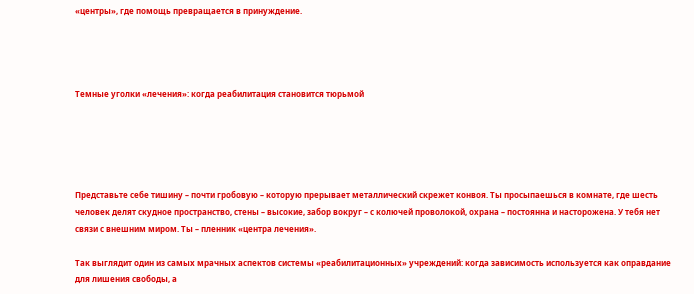«центры», где помощь превращается в принуждение.




Темные уголки «лечения»: когда реабилитация становится тюрьмой





Представьте себе тишину – почти гробовую – которую прерывает металлический скрежет конвоя. Ты просыпаешься в комнате, где шесть человек делят скудное пространство, стены – высокие, забор вокруг – с колючей проволокой, охрана – постоянна и насторожена. У тебя нет связи с внешним миром. Ты – пленник «центра лечения».

Так выглядит один из самых мрачных аспектов системы «реабилитационных» учреждений: когда зависимость используется как оправдание для лишения свободы, а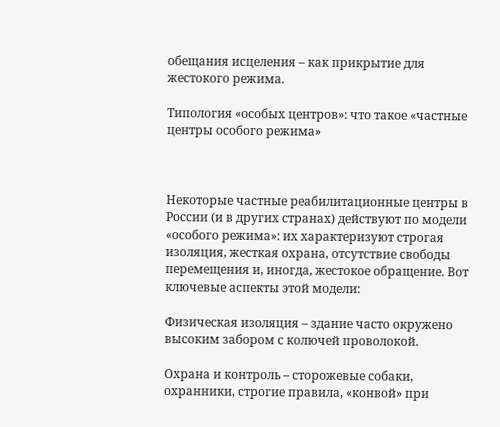обещания исцеления – как прикрытие для жестокого режима.

Типология «особых центров»: что такое «частные центры особого режима»



Некоторые частные реабилитационные центры в России (и в других странах) действуют по модели «особого режима»: их характеризуют строгая изоляция, жесткая охрана, отсутствие свободы перемещения и, иногда, жестокое обращение. Вот ключевые аспекты этой модели:

Физическая изоляция – здание часто окружено высоким забором с колючей проволокой.

Охрана и контроль – сторожевые собаки, охранники, строгие правила, «конвой» при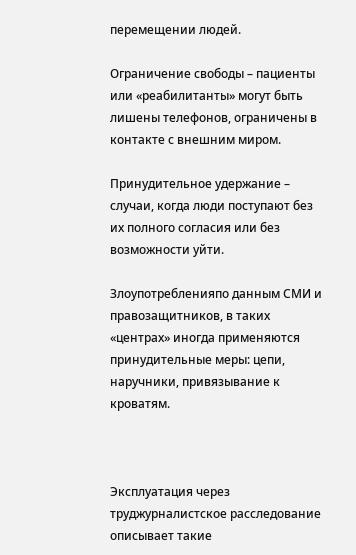перемещении людей.

Ограничение свободы – пациенты или «реабилитанты» могут быть лишены телефонов, ограничены в контакте с внешним миром.

Принудительное удержание – случаи, когда люди поступают без их полного согласия или без возможности уйти.

Злоупотребленияпо данным СМИ и правозащитников, в таких «центрах» иногда применяются принудительные меры: цепи, наручники, привязывание к кроватям.



Эксплуатация через труджурналистское расследование описывает такие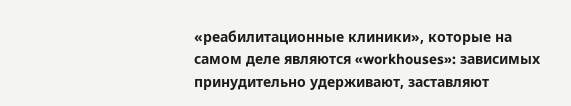«реабилитационные клиники», которые на самом деле являются «workhouses»: зависимых принудительно удерживают, заставляют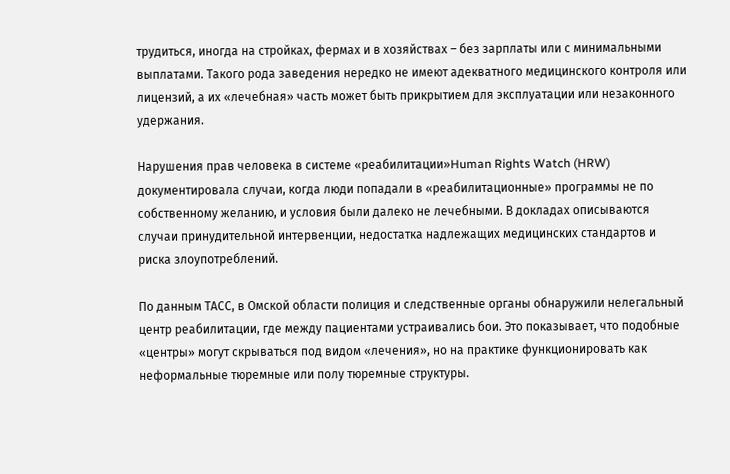трудиться, иногда на стройках, фермах и в хозяйствах – без зарплаты или с минимальными выплатами. Такого рода заведения нередко не имеют адекватного медицинского контроля или лицензий, а их «лечебная» часть может быть прикрытием для эксплуатации или незаконного удержания.

Нарушения прав человека в системе «реабилитации»Human Rights Watch (HRW) документировала случаи, когда люди попадали в «реабилитационные» программы не по собственному желанию, и условия были далеко не лечебными. В докладах описываются случаи принудительной интервенции, недостатка надлежащих медицинских стандартов и риска злоупотреблений.

По данным ТАСС, в Омской области полиция и следственные органы обнаружили нелегальный центр реабилитации, где между пациентами устраивались бои. Это показывает, что подобные «центры» могут скрываться под видом «лечения», но на практике функционировать как неформальные тюремные или полу тюремные структуры.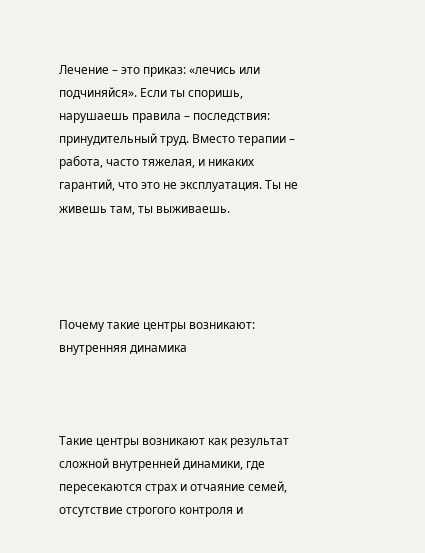Лечение – это приказ: «лечись или подчиняйся». Если ты споришь, нарушаешь правила – последствия: принудительный труд. Вместо терапии – работа, часто тяжелая, и никаких гарантий, что это не эксплуатация. Ты не живешь там, ты выживаешь.




Почему такие центры возникают: внутренняя динамика



Такие центры возникают как результат сложной внутренней динамики, где пересекаются страх и отчаяние семей, отсутствие строгого контроля и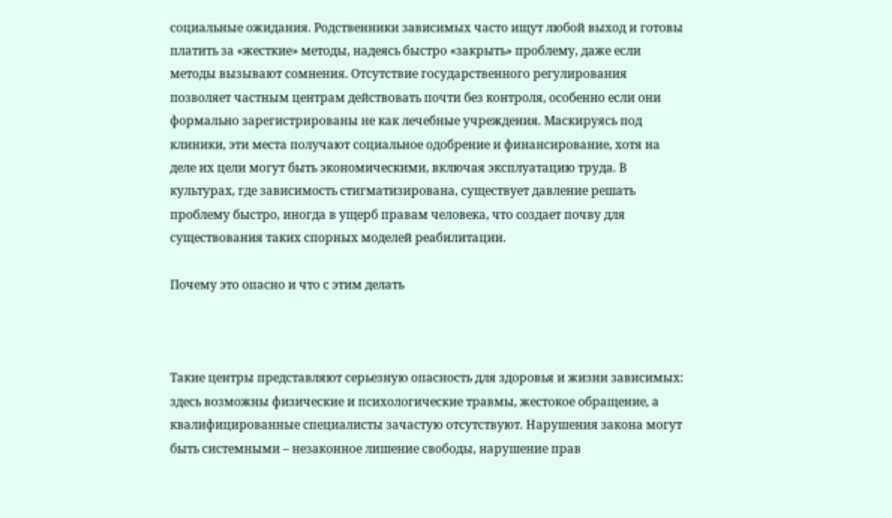социальные ожидания. Родственники зависимых часто ищут любой выход и готовы платить за «жесткие» методы, надеясь быстро «закрыть» проблему, даже если методы вызывают сомнения. Отсутствие государственного регулирования позволяет частным центрам действовать почти без контроля, особенно если они формально зарегистрированы не как лечебные учреждения. Маскируясь под клиники, эти места получают социальное одобрение и финансирование, хотя на деле их цели могут быть экономическими, включая эксплуатацию труда. В культурах, где зависимость стигматизирована, существует давление решать проблему быстро, иногда в ущерб правам человека, что создает почву для существования таких спорных моделей реабилитации.

Почему это опасно и что с этим делать



Такие центры представляют серьезную опасность для здоровья и жизни зависимых: здесь возможны физические и психологические травмы, жестокое обращение, а квалифицированные специалисты зачастую отсутствуют. Нарушения закона могут быть системными – незаконное лишение свободы, нарушение прав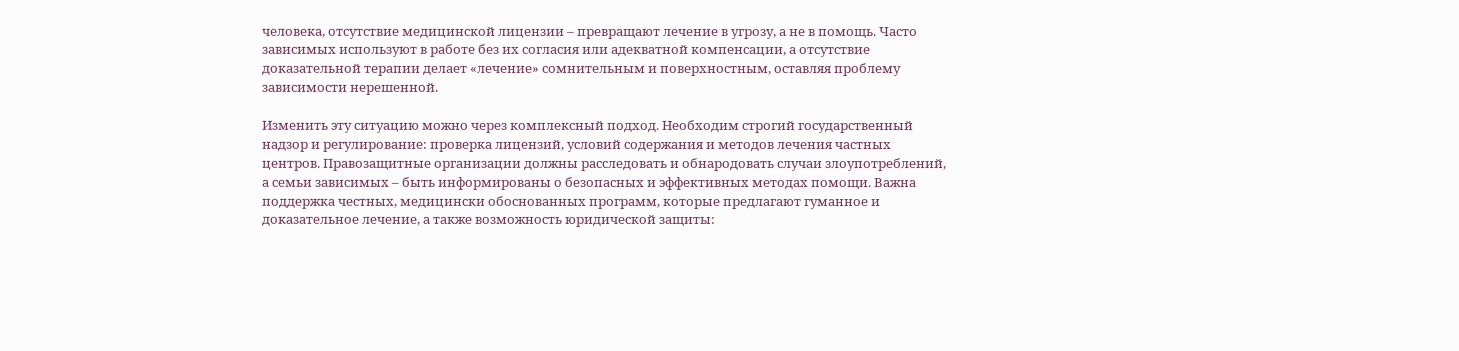человека, отсутствие медицинской лицензии – превращают лечение в угрозу, а не в помощь. Часто зависимых используют в работе без их согласия или адекватной компенсации, а отсутствие доказательной терапии делает «лечение» сомнительным и поверхностным, оставляя проблему зависимости нерешенной.

Изменить эту ситуацию можно через комплексный подход. Необходим строгий государственный надзор и регулирование: проверка лицензий, условий содержания и методов лечения частных центров. Правозащитные организации должны расследовать и обнародовать случаи злоупотреблений, а семьи зависимых – быть информированы о безопасных и эффективных методах помощи. Важна поддержка честных, медицински обоснованных программ, которые предлагают гуманное и доказательное лечение, а также возможность юридической защиты: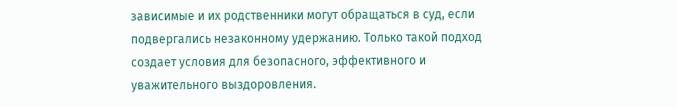зависимые и их родственники могут обращаться в суд, если подвергались незаконному удержанию. Только такой подход создает условия для безопасного, эффективного и уважительного выздоровления.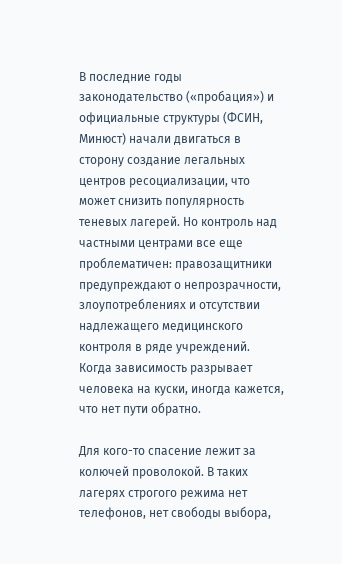В последние годы законодательство («пробация») и официальные структуры (ФСИН, Минюст) начали двигаться в сторону создание легальных центров ресоциализации, что может снизить популярность теневых лагерей. Но контроль над частными центрами все еще проблематичен: правозащитники предупреждают о непрозрачности, злоупотреблениях и отсутствии надлежащего медицинского контроля в ряде учреждений. Когда зависимость разрывает человека на куски, иногда кажется, что нет пути обратно.

Для кого-то спасение лежит за колючей проволокой. В таких лагерях строгого режима нет телефонов, нет свободы выбора,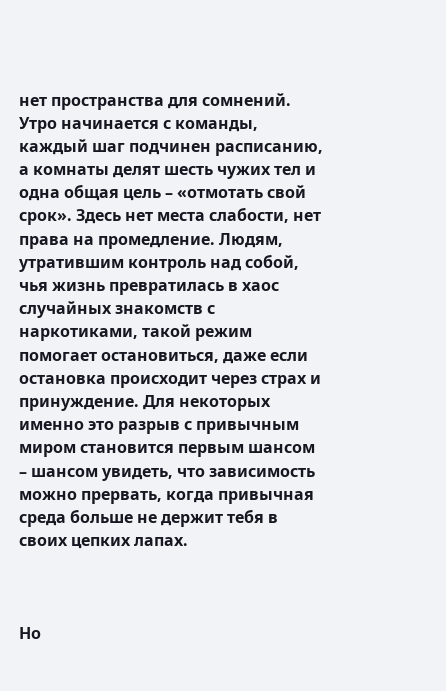нет пространства для сомнений. Утро начинается с команды, каждый шаг подчинен расписанию, а комнаты делят шесть чужих тел и одна общая цель – «отмотать свой срок». Здесь нет места слабости, нет права на промедление. Людям, утратившим контроль над собой, чья жизнь превратилась в хаос случайных знакомств с наркотиками, такой режим помогает остановиться, даже если остановка происходит через страх и принуждение. Для некоторых именно это разрыв с привычным миром становится первым шансом – шансом увидеть, что зависимость можно прервать, когда привычная среда больше не держит тебя в своих цепких лапах.



Но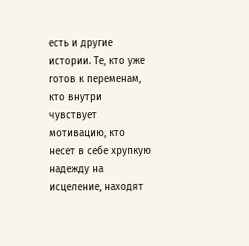есть и другие истории. Те, кто уже готов к переменам, кто внутри чувствует мотивацию, кто несет в себе хрупкую надежду на исцеление, находят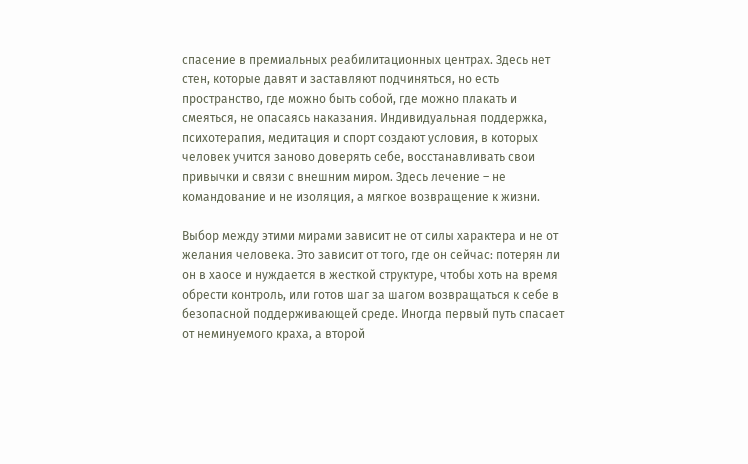спасение в премиальных реабилитационных центрах. Здесь нет стен, которые давят и заставляют подчиняться, но есть пространство, где можно быть собой, где можно плакать и смеяться, не опасаясь наказания. Индивидуальная поддержка, психотерапия, медитация и спорт создают условия, в которых человек учится заново доверять себе, восстанавливать свои привычки и связи с внешним миром. Здесь лечение – не командование и не изоляция, а мягкое возвращение к жизни.

Выбор между этими мирами зависит не от силы характера и не от желания человека. Это зависит от того, где он сейчас: потерян ли он в хаосе и нуждается в жесткой структуре, чтобы хоть на время обрести контроль, или готов шаг за шагом возвращаться к себе в безопасной поддерживающей среде. Иногда первый путь спасает от неминуемого краха, а второй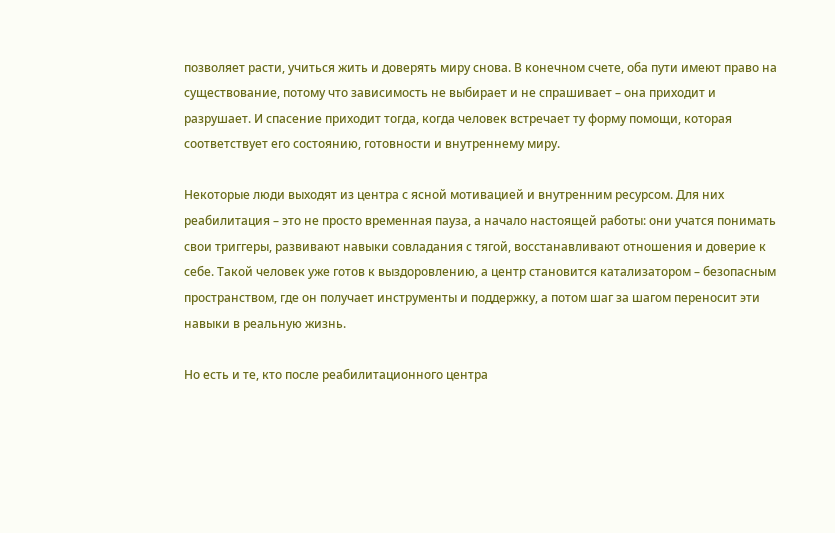позволяет расти, учиться жить и доверять миру снова. В конечном счете, оба пути имеют право на существование, потому что зависимость не выбирает и не спрашивает – она приходит и разрушает. И спасение приходит тогда, когда человек встречает ту форму помощи, которая соответствует его состоянию, готовности и внутреннему миру.

Некоторые люди выходят из центра с ясной мотивацией и внутренним ресурсом. Для них реабилитация – это не просто временная пауза, а начало настоящей работы: они учатся понимать свои триггеры, развивают навыки совладания с тягой, восстанавливают отношения и доверие к себе. Такой человек уже готов к выздоровлению, а центр становится катализатором – безопасным пространством, где он получает инструменты и поддержку, а потом шаг за шагом переносит эти навыки в реальную жизнь.

Но есть и те, кто после реабилитационного центра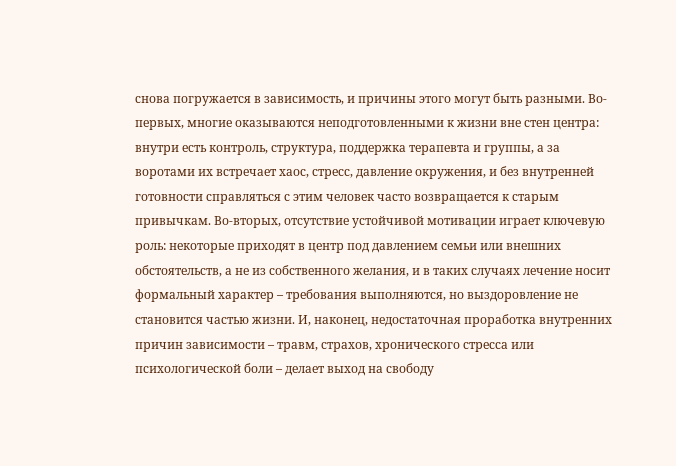снова погружается в зависимость, и причины этого могут быть разными. Во-первых, многие оказываются неподготовленными к жизни вне стен центра: внутри есть контроль, структура, поддержка терапевта и группы, а за воротами их встречает хаос, стресс, давление окружения, и без внутренней готовности справляться с этим человек часто возвращается к старым привычкам. Во-вторых, отсутствие устойчивой мотивации играет ключевую роль: некоторые приходят в центр под давлением семьи или внешних обстоятельств, а не из собственного желания, и в таких случаях лечение носит формальный характер – требования выполняются, но выздоровление не становится частью жизни. И, наконец, недостаточная проработка внутренних причин зависимости – травм, страхов, хронического стресса или психологической боли – делает выход на свободу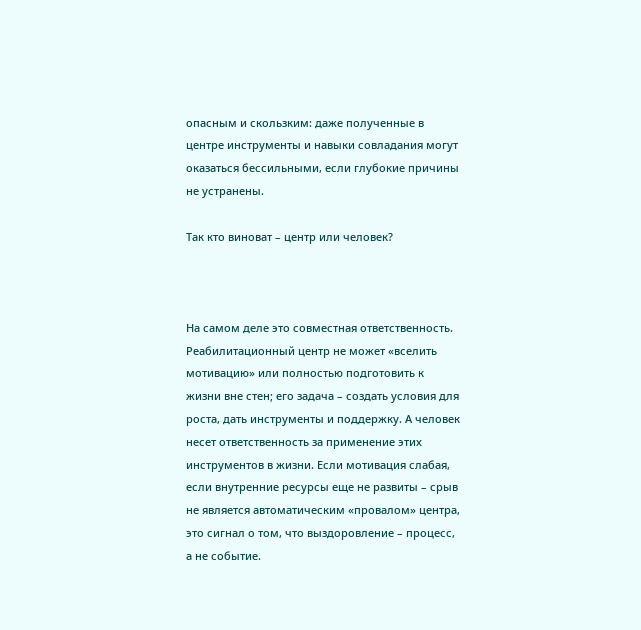опасным и скользким: даже полученные в центре инструменты и навыки совладания могут оказаться бессильными, если глубокие причины не устранены.

Так кто виноват – центр или человек?



На самом деле это совместная ответственность. Реабилитационный центр не может «вселить мотивацию» или полностью подготовить к жизни вне стен; его задача – создать условия для роста, дать инструменты и поддержку. А человек несет ответственность за применение этих инструментов в жизни. Если мотивация слабая, если внутренние ресурсы еще не развиты – срыв не является автоматическим «провалом» центра, это сигнал о том, что выздоровление – процесс, а не событие.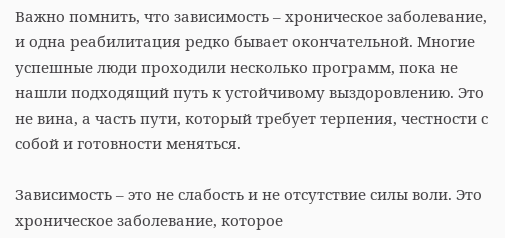Важно помнить, что зависимость – хроническое заболевание, и одна реабилитация редко бывает окончательной. Многие успешные люди проходили несколько программ, пока не нашли подходящий путь к устойчивому выздоровлению. Это не вина, а часть пути, который требует терпения, честности с собой и готовности меняться.

Зависимость – это не слабость и не отсутствие силы воли. Это хроническое заболевание, которое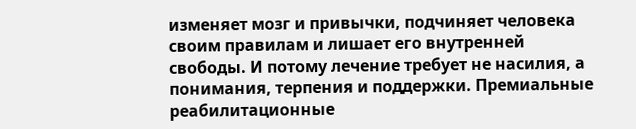изменяет мозг и привычки, подчиняет человека своим правилам и лишает его внутренней свободы. И потому лечение требует не насилия, а понимания, терпения и поддержки. Премиальные реабилитационные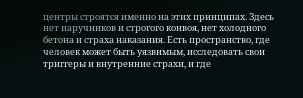центры строятся именно на этих принципах. Здесь нет наручников и строгого конвоя, нет холодного бетона и страха наказания. Есть пространство, где человек может быть уязвимым, исследовать свои триггеры и внутренние страхи, и где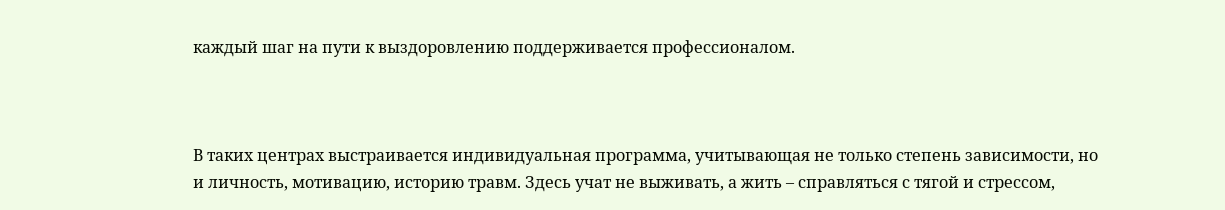каждый шаг на пути к выздоровлению поддерживается профессионалом.



В таких центрах выстраивается индивидуальная программа, учитывающая не только степень зависимости, но и личность, мотивацию, историю травм. Здесь учат не выживать, а жить – справляться с тягой и стрессом,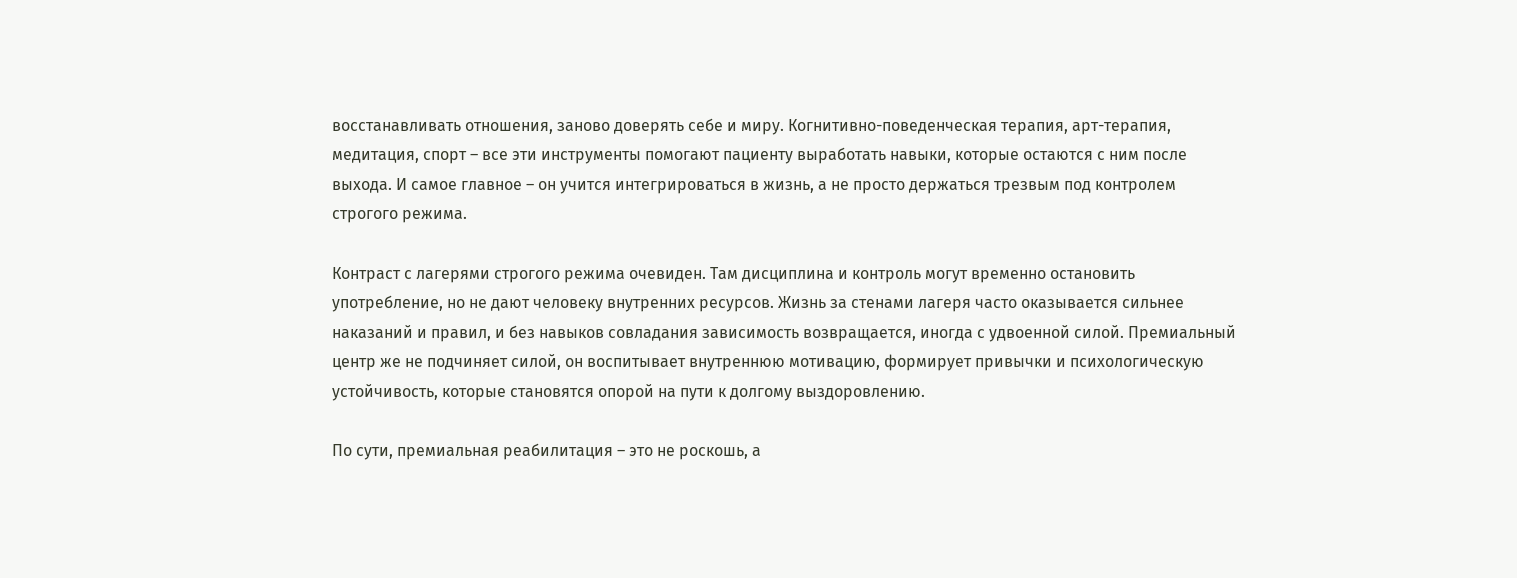восстанавливать отношения, заново доверять себе и миру. Когнитивно-поведенческая терапия, арт-терапия, медитация, спорт – все эти инструменты помогают пациенту выработать навыки, которые остаются с ним после выхода. И самое главное – он учится интегрироваться в жизнь, а не просто держаться трезвым под контролем строгого режима.

Контраст с лагерями строгого режима очевиден. Там дисциплина и контроль могут временно остановить употребление, но не дают человеку внутренних ресурсов. Жизнь за стенами лагеря часто оказывается сильнее наказаний и правил, и без навыков совладания зависимость возвращается, иногда с удвоенной силой. Премиальный центр же не подчиняет силой, он воспитывает внутреннюю мотивацию, формирует привычки и психологическую устойчивость, которые становятся опорой на пути к долгому выздоровлению.

По сути, премиальная реабилитация – это не роскошь, а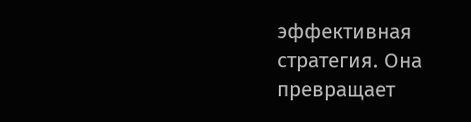эффективная стратегия. Она превращает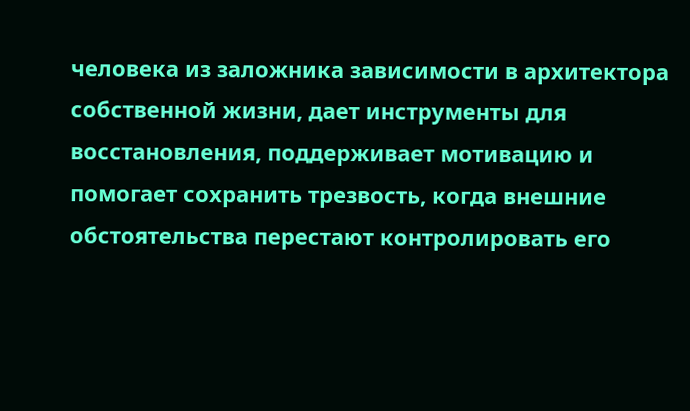человека из заложника зависимости в архитектора собственной жизни, дает инструменты для восстановления, поддерживает мотивацию и помогает сохранить трезвость, когда внешние обстоятельства перестают контролировать его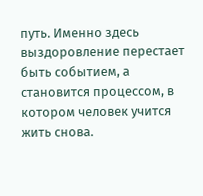путь. Именно здесь выздоровление перестает быть событием, а становится процессом, в котором человек учится жить снова.